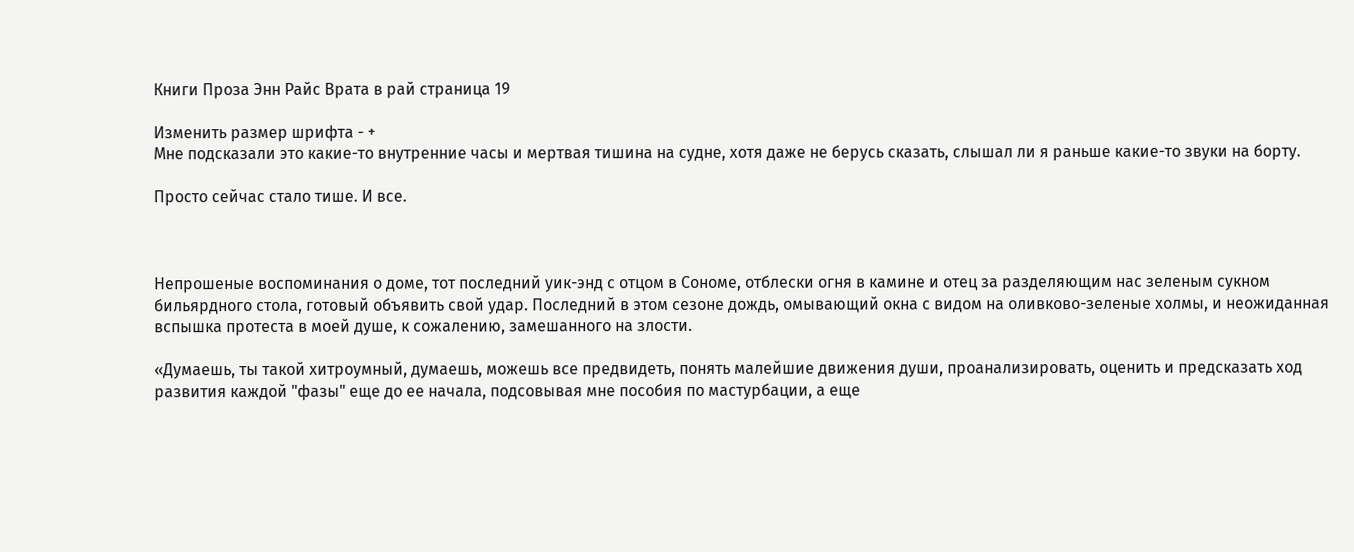Книги Проза Энн Райс Врата в рай страница 19

Изменить размер шрифта - +
Мне подсказали это какие-то внутренние часы и мертвая тишина на судне, хотя даже не берусь сказать, слышал ли я раньше какие-то звуки на борту.

Просто сейчас стало тише. И все.



Непрошеные воспоминания о доме, тот последний уик-энд с отцом в Сономе, отблески огня в камине и отец за разделяющим нас зеленым сукном бильярдного стола, готовый объявить свой удар. Последний в этом сезоне дождь, омывающий окна с видом на оливково-зеленые холмы, и неожиданная вспышка протеста в моей душе, к сожалению, замешанного на злости.

«Думаешь, ты такой хитроумный, думаешь, можешь все предвидеть, понять малейшие движения души, проанализировать, оценить и предсказать ход развития каждой "фазы" еще до ее начала, подсовывая мне пособия по мастурбации, а еще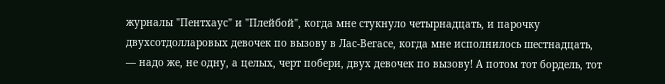журналы "Пентхаус" и "Плейбой", когда мне стукнуло четырнадцать, и парочку двухсотдолларовых девочек по вызову в Лас-Вегасе, когда мне исполнилось шестнадцать, — надо же, не одну, а целых, черт побери, двух девочек по вызову! А потом тот бордель, тот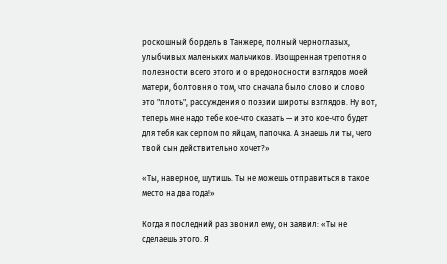роскошный бордель в Танжере, полный черноглазых, улыбчивых маленьких мальчиков. Изощренная трепотня о полезности всего этого и о вредоносности взглядов моей матери, болтовня о том, что сначала было слово и слово это "плоть", рассуждения о поэзии широты взглядов. Ну вот, теперь мне надо тебе кое-что сказать — и это кое-что будет для тебя как серпом по яйцам, папочка. А знаешь ли ты, чего твой сын действительно хочет?»

«Ты, наверное, шутишь. Ты не можешь отправиться в такое место на два года!»

Когда я последний раз звонил ему, он заявил: «Ты не сделаешь этого. Я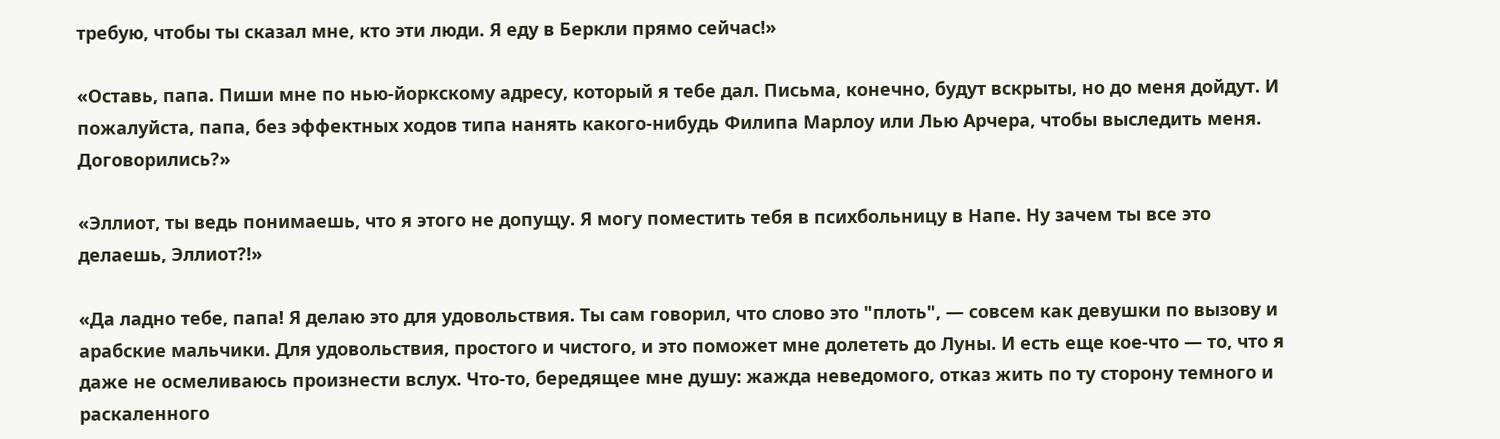требую, чтобы ты сказал мне, кто эти люди. Я еду в Беркли прямо сейчас!»

«Оставь, папа. Пиши мне по нью-йоркскому адресу, который я тебе дал. Письма, конечно, будут вскрыты, но до меня дойдут. И пожалуйста, папа, без эффектных ходов типа нанять какого-нибудь Филипа Марлоу или Лью Арчера, чтобы выследить меня. Договорились?»

«Эллиот, ты ведь понимаешь, что я этого не допущу. Я могу поместить тебя в психбольницу в Напе. Ну зачем ты все это делаешь, Эллиот?!»

«Да ладно тебе, папа! Я делаю это для удовольствия. Ты сам говорил, что слово это "плоть", — совсем как девушки по вызову и арабские мальчики. Для удовольствия, простого и чистого, и это поможет мне долететь до Луны. И есть еще кое-что — то, что я даже не осмеливаюсь произнести вслух. Что-то, бередящее мне душу: жажда неведомого, отказ жить по ту сторону темного и раскаленного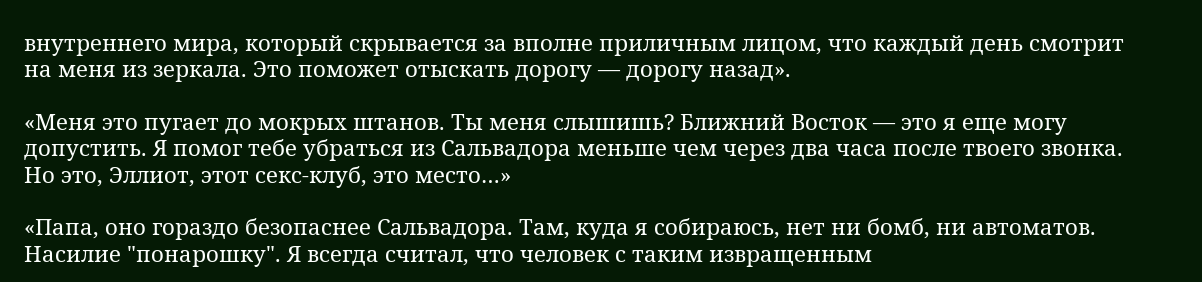внутреннего мира, который скрывается за вполне приличным лицом, что каждый день смотрит на меня из зеркала. Это поможет отыскать дорогу — дорогу назад».

«Меня это пугает до мокрых штанов. Ты меня слышишь? Ближний Восток — это я еще могу допустить. Я помог тебе убраться из Сальвадора меньше чем через два часа после твоего звонка. Но это, Эллиот, этот секс-клуб, это место…»

«Папа, оно гораздо безопаснее Сальвадора. Там, куда я собираюсь, нет ни бомб, ни автоматов. Насилие "понарошку". Я всегда считал, что человек с таким извращенным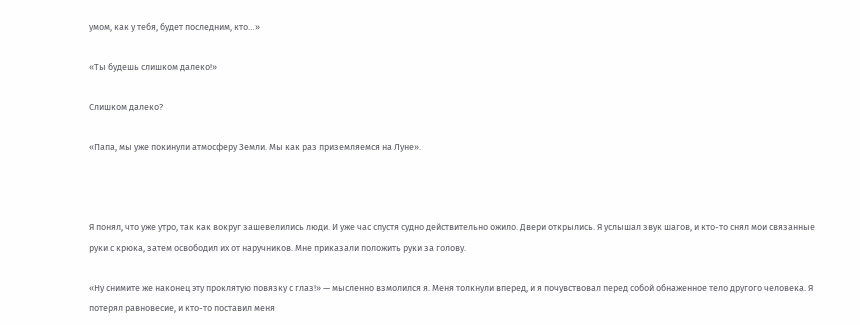умом, как у тебя, будет последним, кто…»

«Ты будешь слишком далеко!»

Слишком далеко?

«Папа, мы уже покинули атмосферу Земли. Мы как раз приземляемся на Луне».



Я понял, что уже утро, так как вокруг зашевелились люди. И уже час спустя судно действительно ожило. Двери открылись. Я услышал звук шагов, и кто-то снял мои связанные руки с крюка, затем освободил их от наручников. Мне приказали положить руки за голову.

«Ну снимите же наконец эту проклятую повязку с глаз!» — мысленно взмолился я. Меня толкнули вперед, и я почувствовал перед собой обнаженное тело другого человека. Я потерял равновесие, и кто-то поставил меня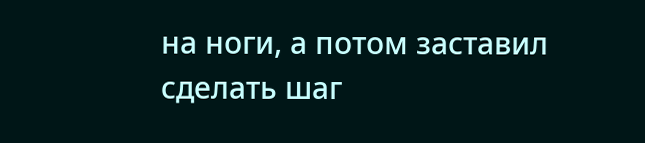на ноги, а потом заставил сделать шаг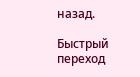назад.

Быстрый переход